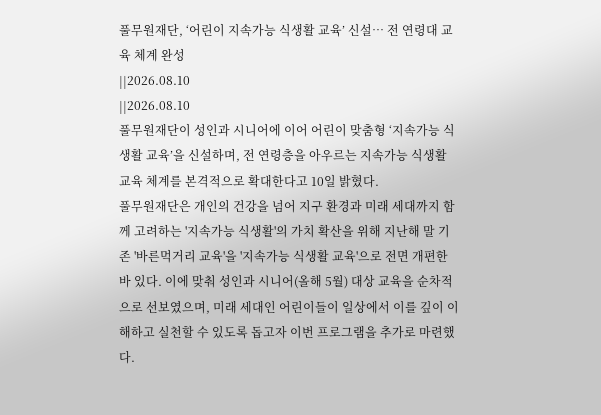풀무원재단, ‘어린이 지속가능 식생활 교육’ 신설… 전 연령대 교육 체계 완성
||2026.08.10
||2026.08.10
풀무원재단이 성인과 시니어에 이어 어린이 맞춤형 ‘지속가능 식생활 교육’을 신설하며, 전 연령층을 아우르는 지속가능 식생활 교육 체계를 본격적으로 확대한다고 10일 밝혔다.
풀무원재단은 개인의 건강을 넘어 지구 환경과 미래 세대까지 함께 고려하는 '지속가능 식생활'의 가치 확산을 위해 지난해 말 기존 '바른먹거리 교육'을 '지속가능 식생활 교육'으로 전면 개편한 바 있다. 이에 맞춰 성인과 시니어(올해 5월) 대상 교육을 순차적으로 선보였으며, 미래 세대인 어린이들이 일상에서 이를 깊이 이해하고 실천할 수 있도록 돕고자 이번 프로그램을 추가로 마련했다.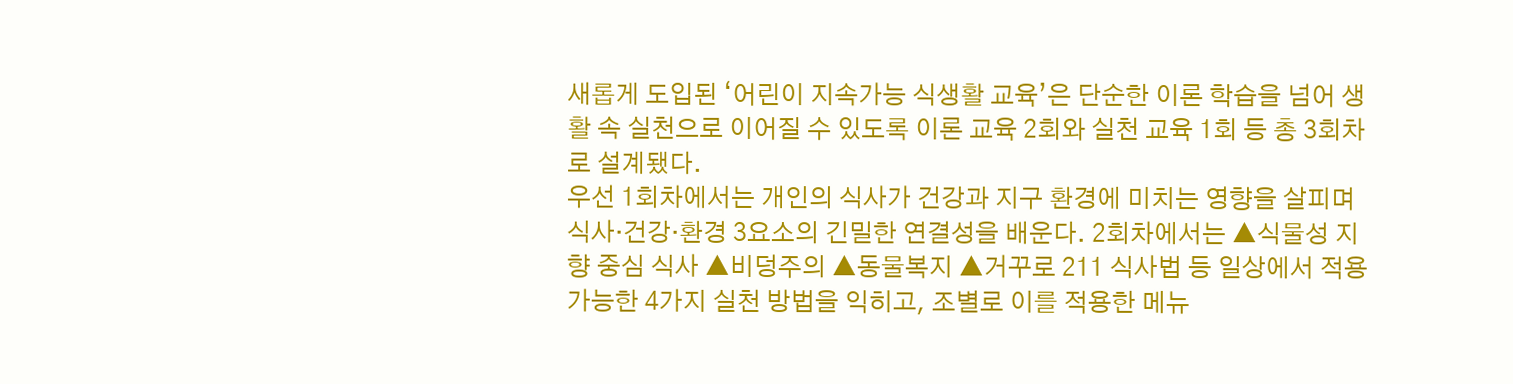새롭게 도입된 ‘어린이 지속가능 식생활 교육’은 단순한 이론 학습을 넘어 생활 속 실천으로 이어질 수 있도록 이론 교육 2회와 실천 교육 1회 등 총 3회차로 설계됐다.
우선 1회차에서는 개인의 식사가 건강과 지구 환경에 미치는 영향을 살피며 식사·건강·환경 3요소의 긴밀한 연결성을 배운다. 2회차에서는 ▲식물성 지향 중심 식사 ▲비덩주의 ▲동물복지 ▲거꾸로 211 식사법 등 일상에서 적용 가능한 4가지 실천 방법을 익히고, 조별로 이를 적용한 메뉴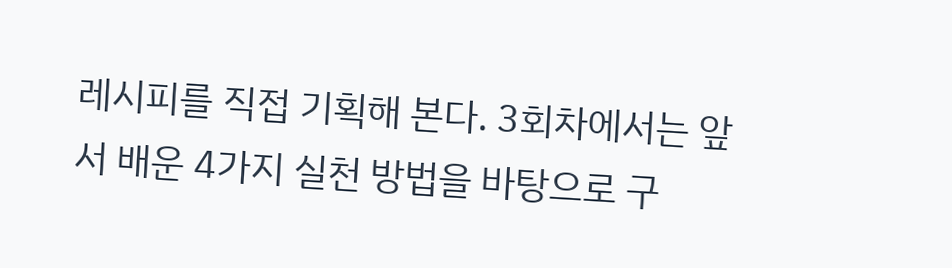레시피를 직접 기획해 본다. 3회차에서는 앞서 배운 4가지 실천 방법을 바탕으로 구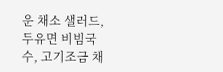운 채소 샐러드, 두유면 비빔국수, 고기조금 채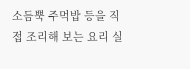소듬뿍 주먹밥 등을 직접 조리해 보는 요리 실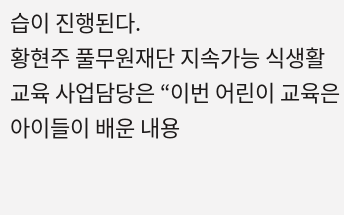습이 진행된다.
황현주 풀무원재단 지속가능 식생활 교육 사업담당은 “이번 어린이 교육은 아이들이 배운 내용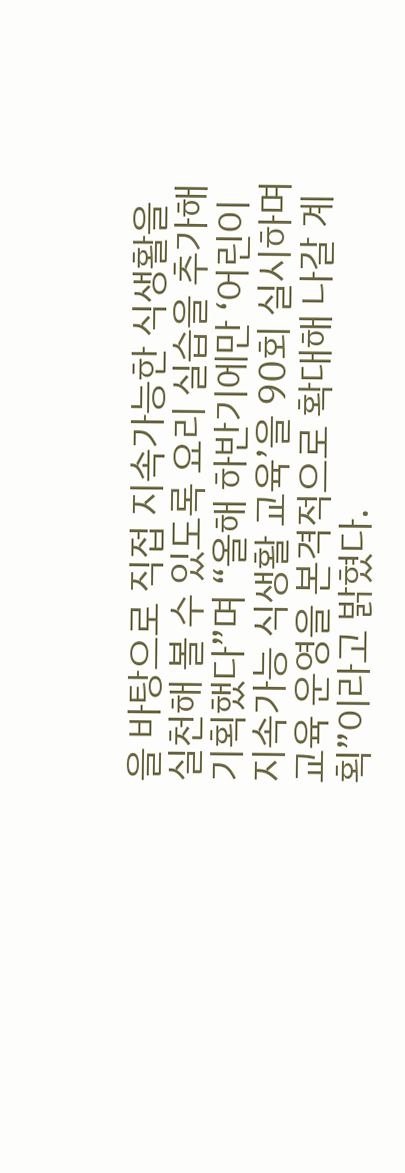을 바탕으로 직접 지속가능한 식생활을 실천해 볼 수 있도록 요리 실습을 추가해 기획했다”며 “올해 하반기에만 ‘어린이 지속가능 식생활 교육’을 90회 실시하며 교육 운영을 본격적으로 확대해 나갈 계획”이라고 밝혔다.